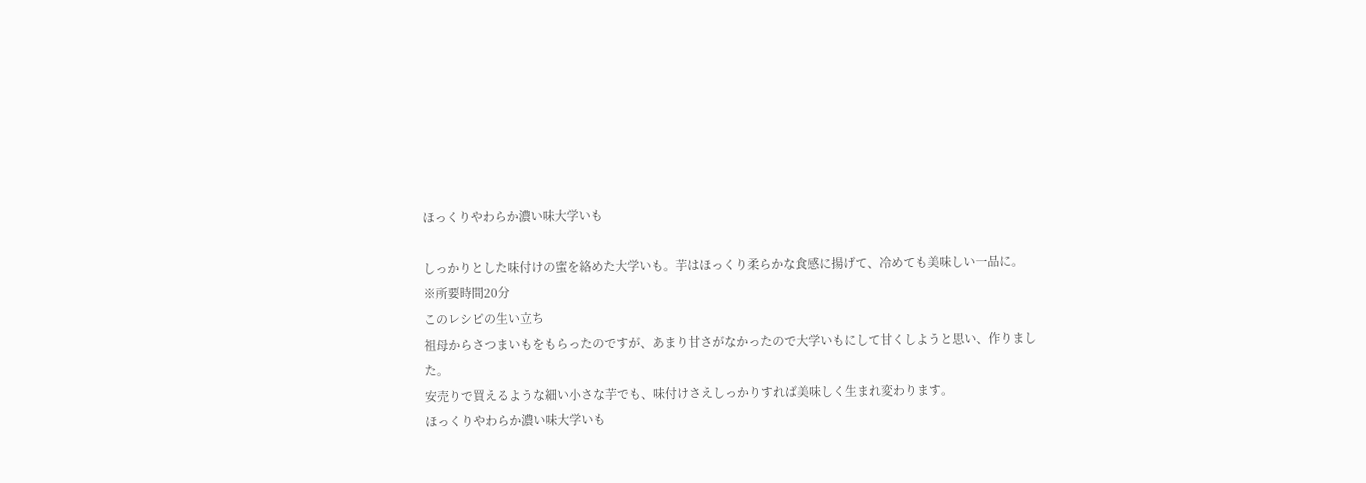ほっくりやわらか濃い味大学いも

しっかりとした味付けの蜜を絡めた大学いも。芋はほっくり柔らかな食感に揚げて、冷めても美味しい一品に。
※所要時間20分
このレシピの生い立ち
祖母からさつまいもをもらったのですが、あまり甘さがなかったので大学いもにして甘くしようと思い、作りました。
安売りで買えるような細い小さな芋でも、味付けさえしっかりすれば美味しく生まれ変わります。
ほっくりやわらか濃い味大学いも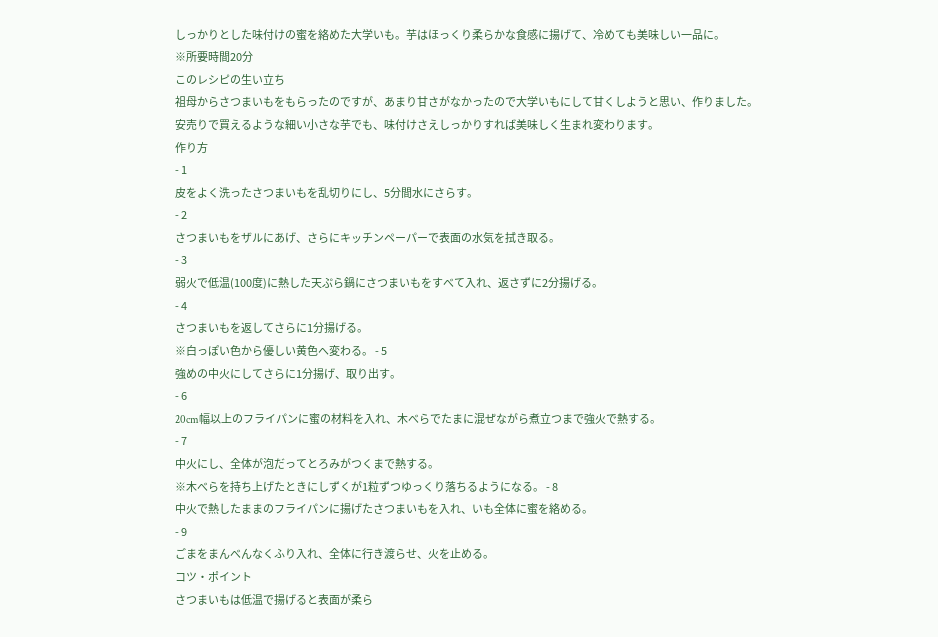しっかりとした味付けの蜜を絡めた大学いも。芋はほっくり柔らかな食感に揚げて、冷めても美味しい一品に。
※所要時間20分
このレシピの生い立ち
祖母からさつまいもをもらったのですが、あまり甘さがなかったので大学いもにして甘くしようと思い、作りました。
安売りで買えるような細い小さな芋でも、味付けさえしっかりすれば美味しく生まれ変わります。
作り方
- 1
皮をよく洗ったさつまいもを乱切りにし、5分間水にさらす。
- 2
さつまいもをザルにあげ、さらにキッチンペーパーで表面の水気を拭き取る。
- 3
弱火で低温(100度)に熱した天ぷら鍋にさつまいもをすべて入れ、返さずに2分揚げる。
- 4
さつまいもを返してさらに1分揚げる。
※白っぽい色から優しい黄色へ変わる。 - 5
強めの中火にしてさらに1分揚げ、取り出す。
- 6
20cm幅以上のフライパンに蜜の材料を入れ、木べらでたまに混ぜながら煮立つまで強火で熱する。
- 7
中火にし、全体が泡だってとろみがつくまで熱する。
※木べらを持ち上げたときにしずくが1粒ずつゆっくり落ちるようになる。 - 8
中火で熱したままのフライパンに揚げたさつまいもを入れ、いも全体に蜜を絡める。
- 9
ごまをまんべんなくふり入れ、全体に行き渡らせ、火を止める。
コツ・ポイント
さつまいもは低温で揚げると表面が柔ら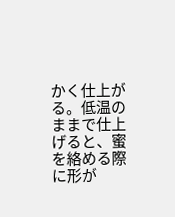かく仕上がる。低温のままで仕上げると、蜜を絡める際に形が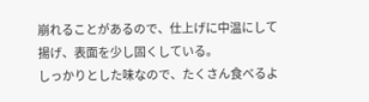崩れることがあるので、仕上げに中温にして揚げ、表面を少し固くしている。
しっかりとした味なので、たくさん食べるよ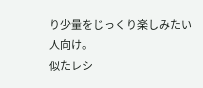り少量をじっくり楽しみたい人向け。
似たレシ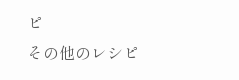ピ
その他のレシピ